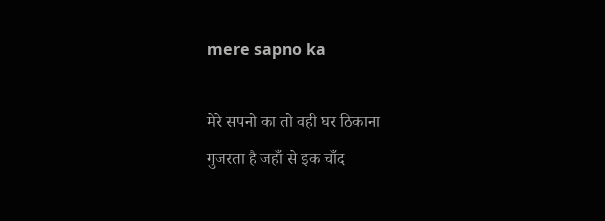mere sapno ka

मेरे सपनो का तो वही घर ठिकाना
गुजरता है जहाँ से इक चाँद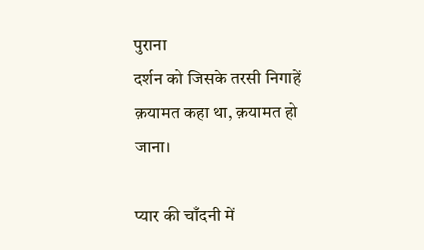पुराना
दर्शन को जिसके तरसी निगाहें
क़यामत कहा था, क़यामत हो जाना।

प्यार की चाँदनी में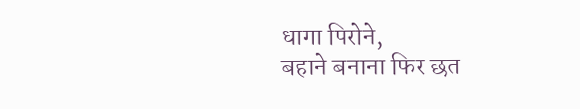धागा पिरोने,
बहाने बनाना फिर छत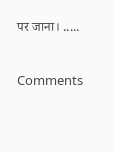पर जाना। .....


Comments